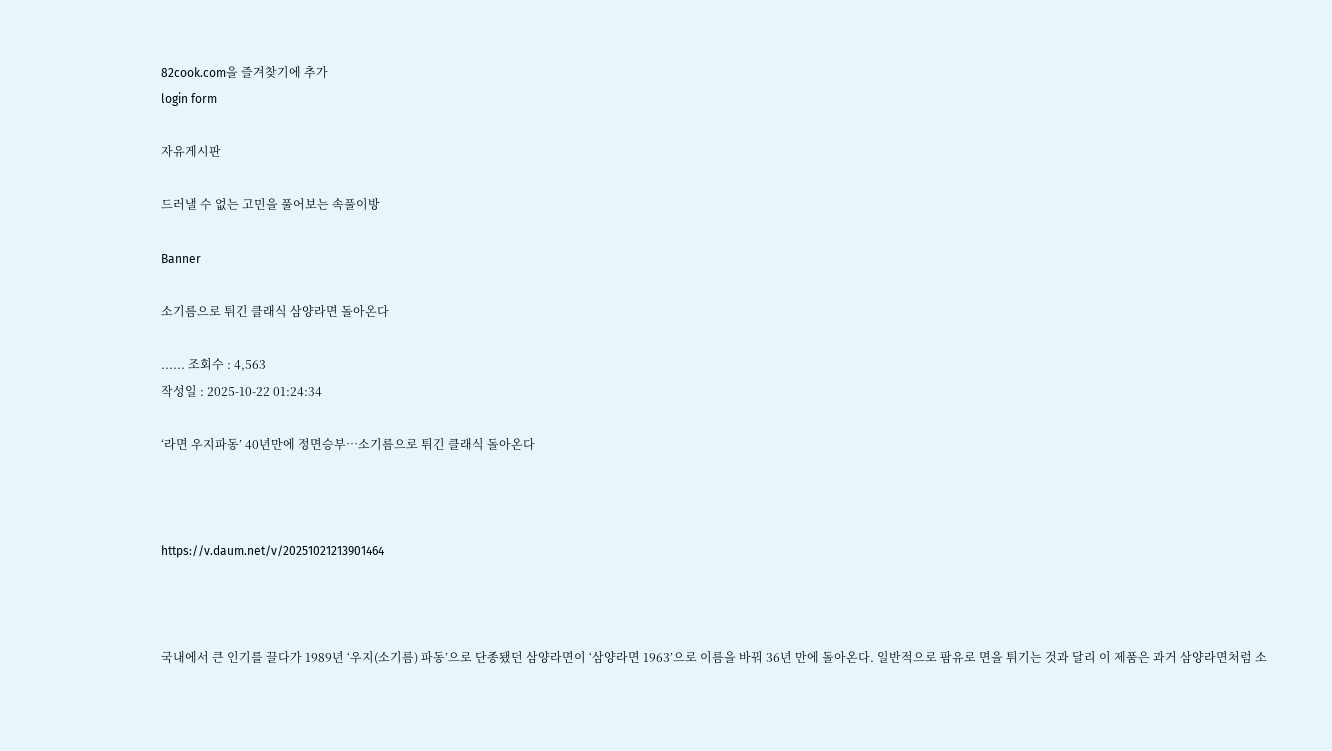82cook.com을 즐겨찾기에 추가
login form

자유게시판

드러낼 수 없는 고민을 풀어보는 속풀이방

Banner

소기름으로 튀긴 클래식 삼양라면 돌아온다

...... 조회수 : 4,563
작성일 : 2025-10-22 01:24:34

‘라면 우지파동’ 40년만에 정면승부…소기름으로 튀긴 클래식 돌아온다



https://v.daum.net/v/20251021213901464



국내에서 큰 인기를 끌다가 1989년 ‘우지(소기름) 파동’으로 단종됐던 삼양라면이 ‘삼양라면 1963’으로 이름을 바꿔 36년 만에 돌아온다. 일반적으로 팜유로 면을 튀기는 것과 달리 이 제품은 과거 삼양라면처럼 소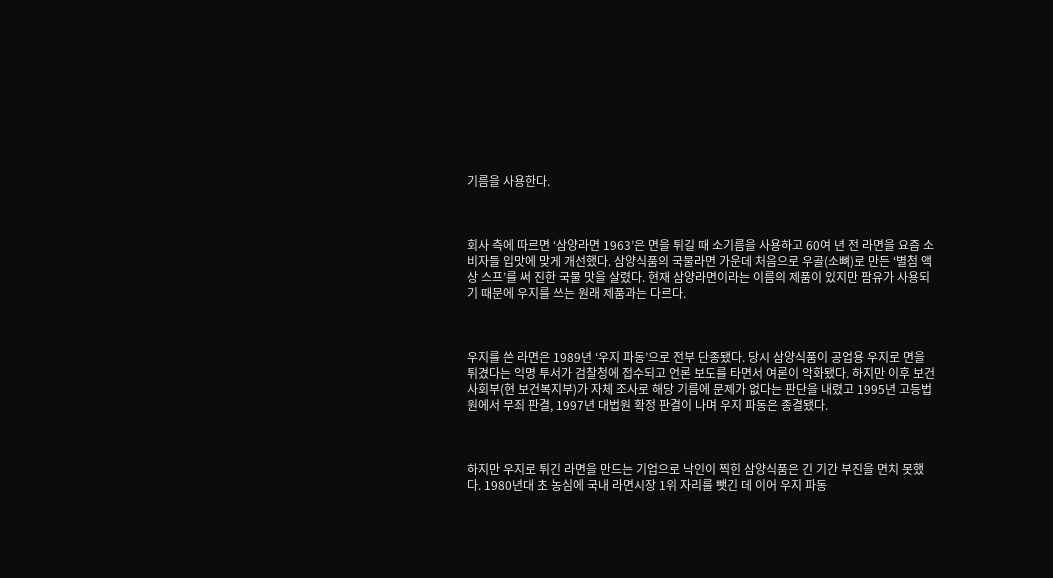기름을 사용한다.



회사 측에 따르면 ‘삼양라면 1963’은 면을 튀길 때 소기름을 사용하고 60여 년 전 라면을 요즘 소비자들 입맛에 맞게 개선했다. 삼양식품의 국물라면 가운데 처음으로 우골(소뼈)로 만든 ‘별첨 액상 스프’를 써 진한 국물 맛을 살렸다. 현재 삼양라면이라는 이름의 제품이 있지만 팜유가 사용되기 때문에 우지를 쓰는 원래 제품과는 다르다.



우지를 쓴 라면은 1989년 ‘우지 파동’으로 전부 단종됐다. 당시 삼양식품이 공업용 우지로 면을 튀겼다는 익명 투서가 검찰청에 접수되고 언론 보도를 타면서 여론이 악화됐다. 하지만 이후 보건사회부(현 보건복지부)가 자체 조사로 해당 기름에 문제가 없다는 판단을 내렸고 1995년 고등법원에서 무죄 판결, 1997년 대법원 확정 판결이 나며 우지 파동은 종결됐다.



하지만 우지로 튀긴 라면을 만드는 기업으로 낙인이 찍힌 삼양식품은 긴 기간 부진을 면치 못했다. 1980년대 초 농심에 국내 라면시장 1위 자리를 뺏긴 데 이어 우지 파동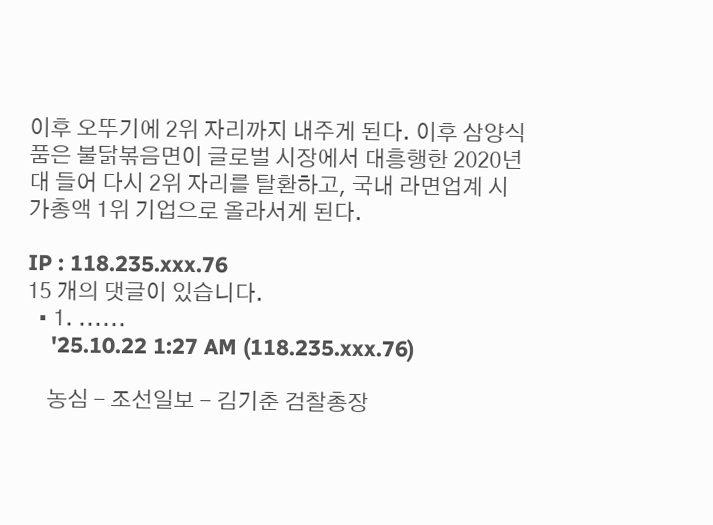이후 오뚜기에 2위 자리까지 내주게 된다. 이후 삼양식품은 불닭볶음면이 글로벌 시장에서 대흥행한 2020년대 들어 다시 2위 자리를 탈환하고, 국내 라면업계 시가총액 1위 기업으로 올라서게 된다.

IP : 118.235.xxx.76
15 개의 댓글이 있습니다.
  • 1. ......
    '25.10.22 1:27 AM (118.235.xxx.76)

    농심 - 조선일보 - 김기춘 검찰총장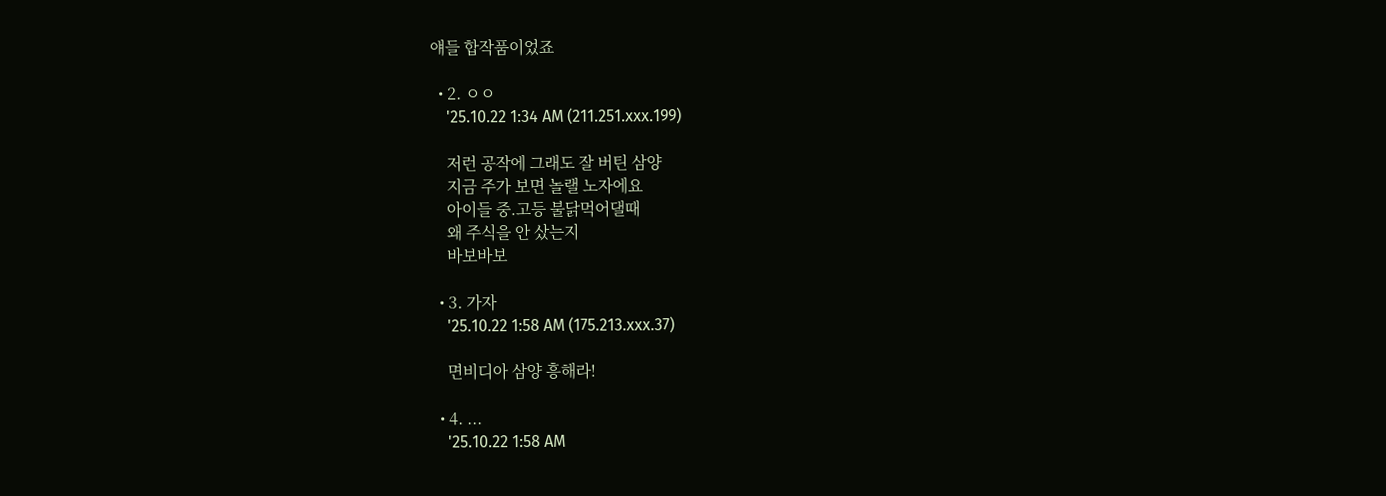얘들 합작품이었죠

  • 2. ㅇㅇ
    '25.10.22 1:34 AM (211.251.xxx.199)

    저런 공작에 그래도 잘 버틴 삼양
    지금 주가 보면 놀랠 노자에요
    아이들 중.고등 불닭먹어댈때
    왜 주식을 안 샀는지
    바보바보

  • 3. 가자
    '25.10.22 1:58 AM (175.213.xxx.37)

    면비디아 삼양 흥해라!

  • 4. ...
    '25.10.22 1:58 AM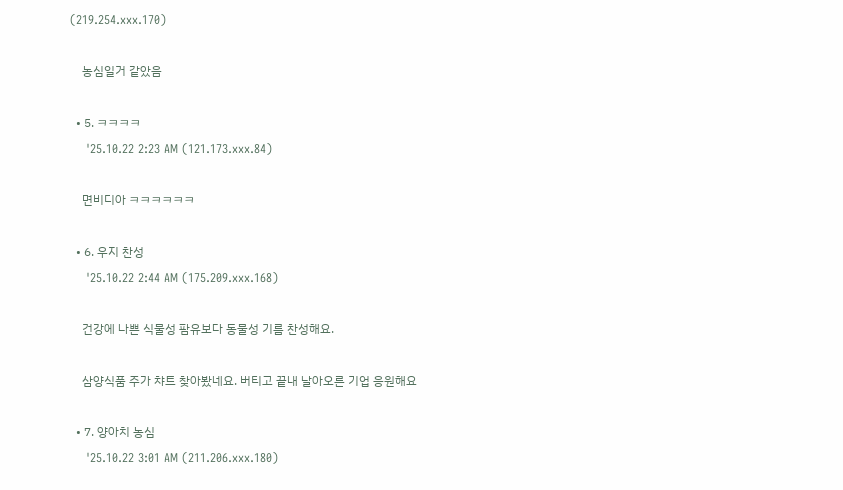(219.254.xxx.170)

    농심일거 같았음

  • 5. ㅋㅋㅋㅋ
    '25.10.22 2:23 AM (121.173.xxx.84)

    면비디아 ㅋㅋㅋㅋㅋㅋ

  • 6. 우지 찬성
    '25.10.22 2:44 AM (175.209.xxx.168)

    건강에 나쁜 식물성 팜유보다 동물성 기름 찬성해요.

    삼양식품 주가 챠트 찾아봤네요. 버티고 끝내 날아오른 기업 응원해요

  • 7. 양아치 농심
    '25.10.22 3:01 AM (211.206.xxx.180)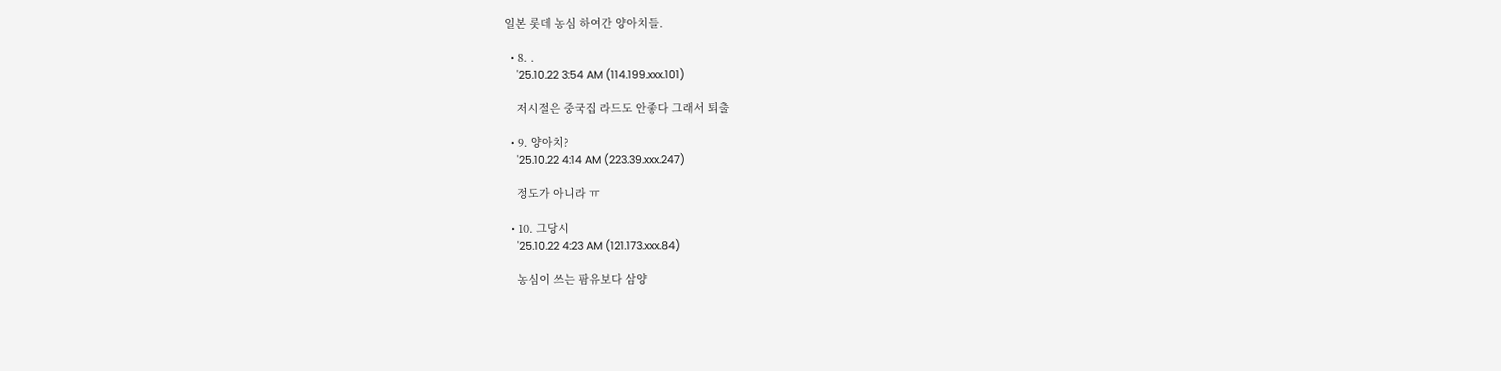일본 롯데 농심 하여간 양아치들.

  • 8. .
    '25.10.22 3:54 AM (114.199.xxx.101)

    저시절은 중국집 라드도 안좋다 그래서 퇴출

  • 9. 양아치?
    '25.10.22 4:14 AM (223.39.xxx.247)

    정도가 아니라 ㅠ

  • 10. 그당시
    '25.10.22 4:23 AM (121.173.xxx.84)

    농심이 쓰는 팜유보다 삼양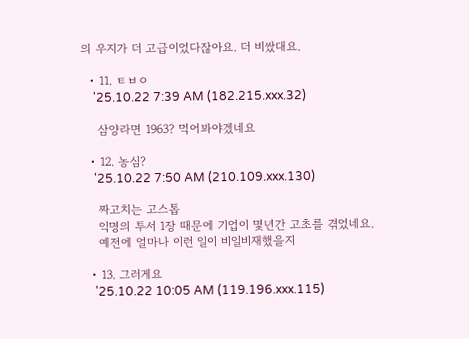의 우지가 더 고급이었다잖아요. 더 비쌌대요.

  • 11. ㅌㅂㅇ
    '25.10.22 7:39 AM (182.215.xxx.32)

    삼양라면 1963? 먹어봐야겠네요

  • 12. 농심?
    '25.10.22 7:50 AM (210.109.xxx.130)

    짜고치는 고스톱
    익명의 투서 1장 때문에 기업이 몇년간 고초를 겪었네요.
    예전에 얼마나 이런 일이 비일비재했을지

  • 13. 그러게요
    '25.10.22 10:05 AM (119.196.xxx.115)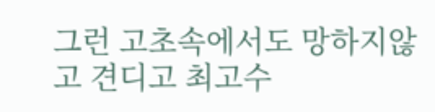그런 고초속에서도 망하지않고 견디고 최고수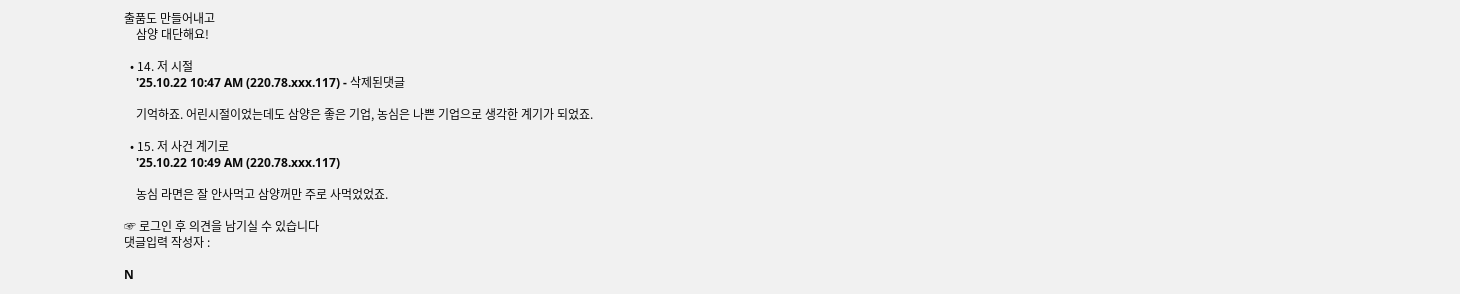출품도 만들어내고
    삼양 대단해요!

  • 14. 저 시절
    '25.10.22 10:47 AM (220.78.xxx.117) - 삭제된댓글

    기억하죠. 어린시절이었는데도 삼양은 좋은 기업, 농심은 나쁜 기업으로 생각한 계기가 되었죠.

  • 15. 저 사건 계기로
    '25.10.22 10:49 AM (220.78.xxx.117)

    농심 라면은 잘 안사먹고 삼양꺼만 주로 사먹었었죠.

☞ 로그인 후 의견을 남기실 수 있습니다
댓글입력 작성자 :

N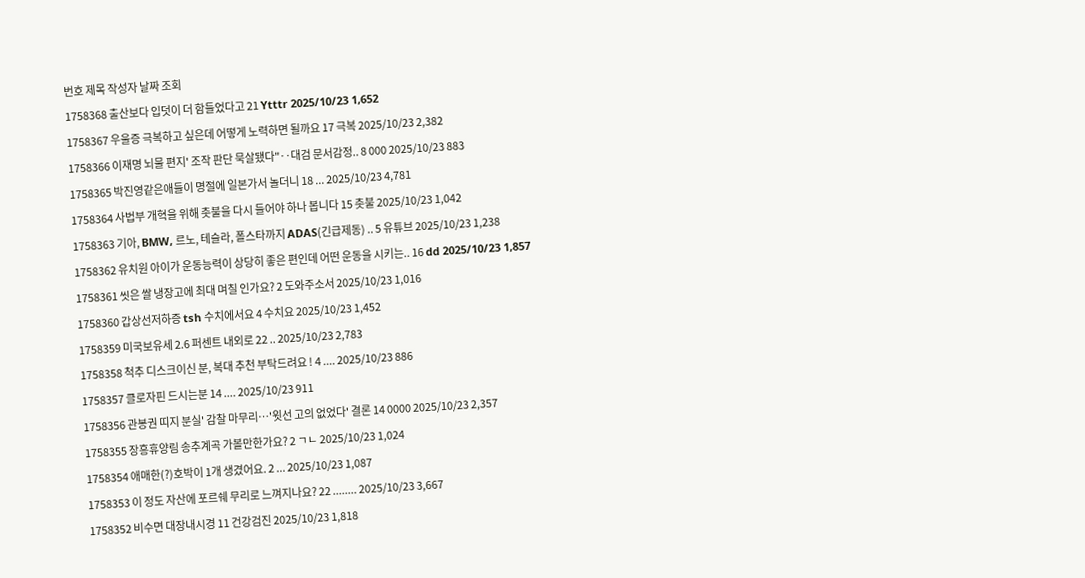번호 제목 작성자 날짜 조회
1758368 출산보다 입덧이 더 함들었다고 21 Ytttr 2025/10/23 1,652
1758367 우울증 극복하고 싶은데 어떻게 노력하면 될까요 17 극복 2025/10/23 2,382
1758366 이재명 뇌물 편지' 조작 판단 묵살됐다"‥대검 문서감정.. 8 000 2025/10/23 883
1758365 박진영같은애들이 명절에 일본가서 놀더니 18 ... 2025/10/23 4,781
1758364 사법부 개혁을 위해 촛불을 다시 들어야 하나 봅니다 15 촛불 2025/10/23 1,042
1758363 기아, BMW, 르노, 테슬라, 폴스타까지 ADAS(긴급제동) .. 5 유튜브 2025/10/23 1,238
1758362 유치원 아이가 운동능력이 상당히 좋은 편인데 어떤 운동을 시키는.. 16 dd 2025/10/23 1,857
1758361 씻은 쌀 냉장고에 최대 며칠 인가요? 2 도와주소서 2025/10/23 1,016
1758360 갑상선저하증 tsh 수치에서요 4 수치요 2025/10/23 1,452
1758359 미국보유세 2.6 퍼센트 내외로 22 .. 2025/10/23 2,783
1758358 척추 디스크이신 분, 복대 추천 부탁드려요 ! 4 .... 2025/10/23 886
1758357 클로자핀 드시는분 14 .... 2025/10/23 911
1758356 관봉권 띠지 분실' 감찰 마무리…'윗선 고의 없었다' 결론 14 0000 2025/10/23 2,357
1758355 장흥휴양림 송추계곡 가볼만한가요? 2 ㄱㄴ 2025/10/23 1,024
1758354 애매한(?)호박이 1개 생겼어요. 2 ... 2025/10/23 1,087
1758353 이 정도 자산에 포르쉐 무리로 느껴지나요? 22 ........ 2025/10/23 3,667
1758352 비수면 대장내시경 11 건강검진 2025/10/23 1,818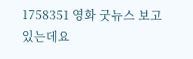1758351 영화 굿뉴스 보고 있는데요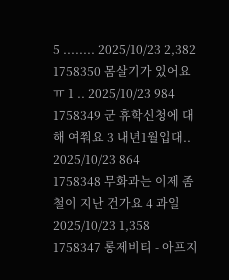5 ........ 2025/10/23 2,382
1758350 몸살기가 있어요ㅠ 1 .. 2025/10/23 984
1758349 군 휴학신청에 대해 여쭤요 3 내년1월입대.. 2025/10/23 864
1758348 무화과는 이제 좀 철이 지난 건가요 4 과일 2025/10/23 1,358
1758347 롱제비티 - 아프지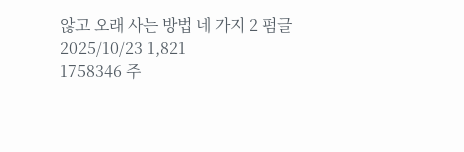않고 오래 사는 방법 네 가지 2 펌글 2025/10/23 1,821
1758346 주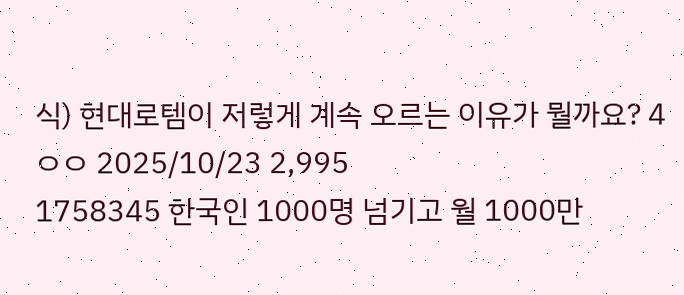식) 현대로템이 저렇게 계속 오르는 이유가 뭘까요? 4 ㅇㅇ 2025/10/23 2,995
1758345 한국인 1000명 넘기고 월 1000만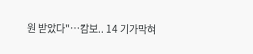원 받았다"…캄보.. 14 기가막혀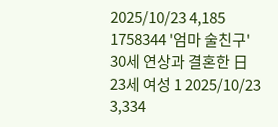2025/10/23 4,185
1758344 '엄마 술친구' 30세 연상과 결혼한 日 23세 여성 1 2025/10/23 3,334